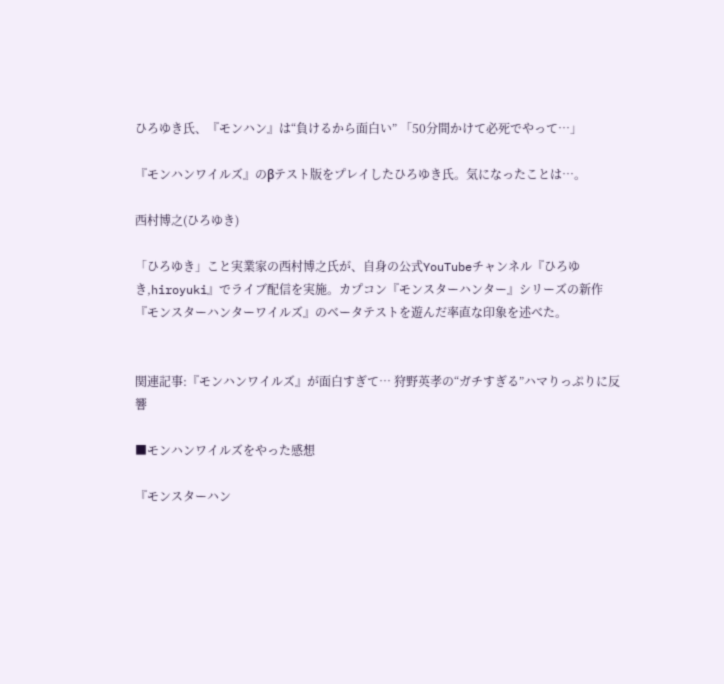ひろゆき氏、『モンハン』は“負けるから面白い” 「50分間かけて必死でやって…」

『モンハンワイルズ』のβテスト版をプレイしたひろゆき氏。気になったことは…。

西村博之(ひろゆき)

「ひろゆき」こと実業家の西村博之氏が、自身の公式YouTubeチャンネル『ひろゆき,hiroyuki』でライブ配信を実施。カプコン『モンスターハンター』シリーズの新作『モンスターハンターワイルズ』のベータテストを遊んだ率直な印象を述べた。


関連記事:『モンハンワイルズ』が面白すぎて… 狩野英孝の“ガチすぎる”ハマりっぷりに反響

■モンハンワイルズをやった感想

『モンスターハン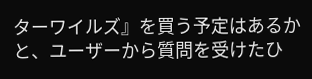ターワイルズ』を買う予定はあるかと、ユーザーから質問を受けたひ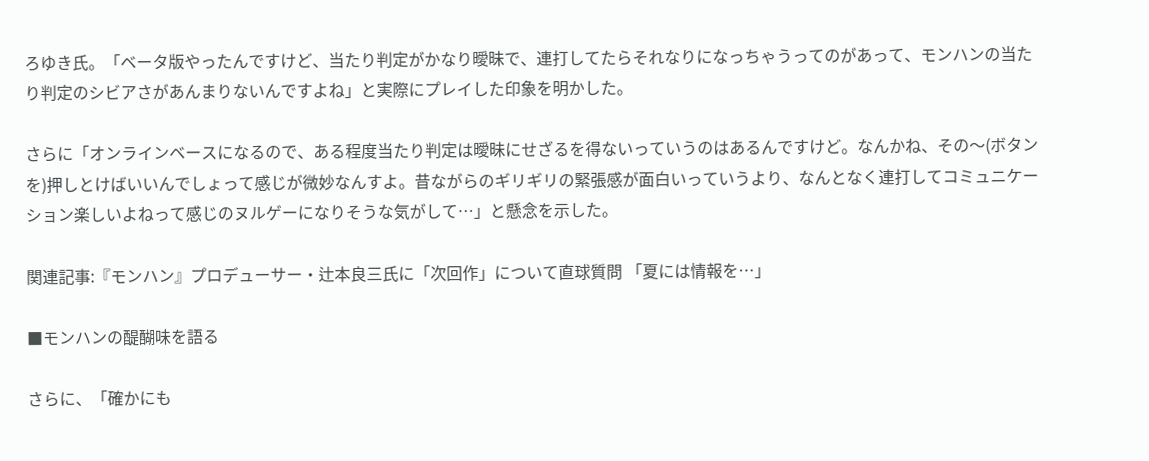ろゆき氏。「ベータ版やったんですけど、当たり判定がかなり曖昧で、連打してたらそれなりになっちゃうってのがあって、モンハンの当たり判定のシビアさがあんまりないんですよね」と実際にプレイした印象を明かした。

さらに「オンラインベースになるので、ある程度当たり判定は曖昧にせざるを得ないっていうのはあるんですけど。なんかね、その〜(ボタンを)押しとけばいいんでしょって感じが微妙なんすよ。昔ながらのギリギリの緊張感が面白いっていうより、なんとなく連打してコミュニケーション楽しいよねって感じのヌルゲーになりそうな気がして…」と懸念を示した。

関連記事:『モンハン』プロデューサー・辻本良三氏に「次回作」について直球質問 「夏には情報を…」

■モンハンの醍醐味を語る

さらに、「確かにも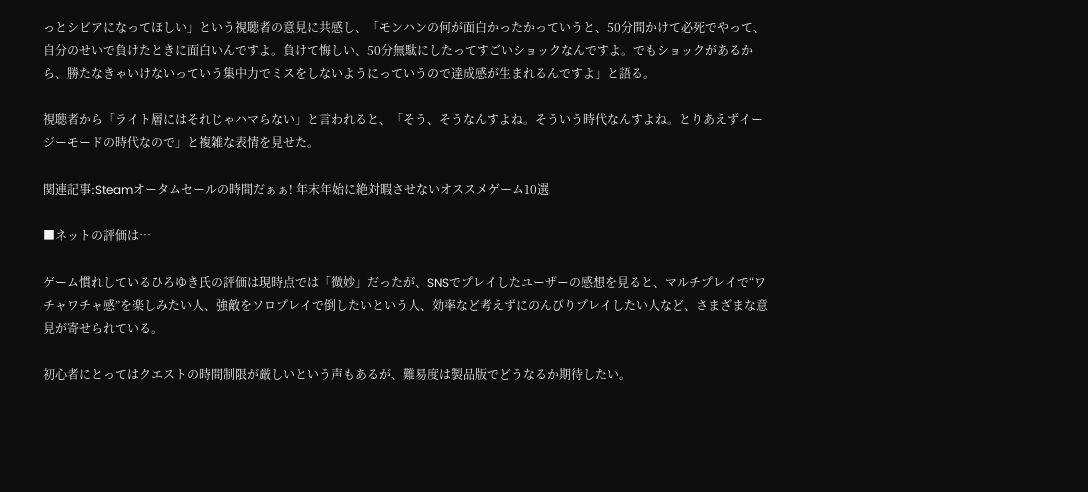っとシビアになってほしい」という視聴者の意見に共感し、「モンハンの何が面白かったかっていうと、50分間かけて必死でやって、自分のせいで負けたときに面白いんですよ。負けて悔しい、50分無駄にしたってすごいショックなんですよ。でもショックがあるから、勝たなきゃいけないっていう集中力でミスをしないようにっていうので達成感が生まれるんですよ」と語る。

視聴者から「ライト層にはそれじゃハマらない」と言われると、「そう、そうなんすよね。そういう時代なんすよね。とりあえずイージーモードの時代なので」と複雑な表情を見せた。

関連記事:Steamオータムセールの時間だぁぁ! 年末年始に絶対暇させないオススメゲーム10選

■ネットの評価は…

ゲーム慣れしているひろゆき氏の評価は現時点では「微妙」だったが、SNSでプレイしたユーザーの感想を見ると、マルチプレイで“ワチャワチャ感”を楽しみたい人、強敵をソロプレイで倒したいという人、効率など考えずにのんびりプレイしたい人など、さまざまな意見が寄せられている。

初心者にとってはクエストの時間制限が厳しいという声もあるが、難易度は製品版でどうなるか期待したい。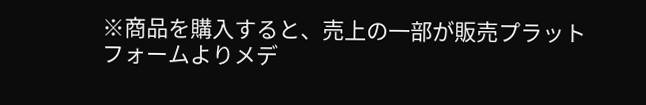※商品を購入すると、売上の一部が販売プラットフォームよりメデ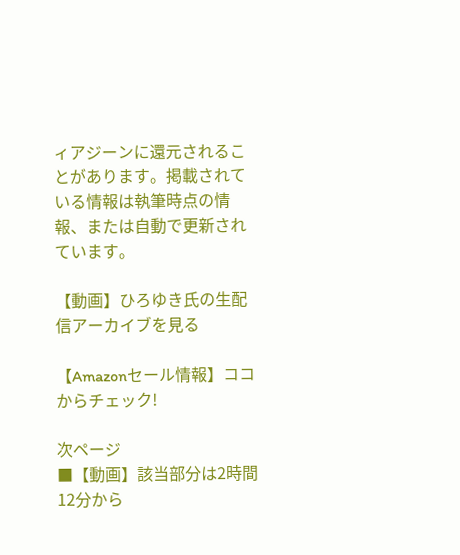ィアジーンに還元されることがあります。掲載されている情報は執筆時点の情報、または自動で更新されています。

【動画】ひろゆき氏の生配信アーカイブを見る

【Amazonセール情報】ココからチェック!

次ページ
■【動画】該当部分は2時間12分から